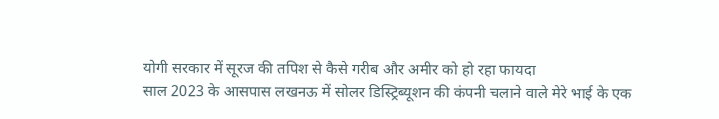योगी सरकार में सूरज की तपिश से कैसे गरीब और अमीर को हो रहा फायदा
साल 2023 के आसपास लखनऊ में सोलर डिस्ट्रिब्यूशन की कंपनी चलाने वाले मेरे भाई के एक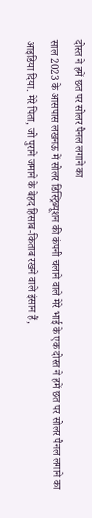दोस्त ने हमें छत पर सोलर पैनल लगाने का
साल 2023 के आसपास लखनऊ में सोलर डिस्ट्रिब्यूशन की कंपनी चलाने वाले मेरे भाई के एक दोस्त ने हमें छत पर सोलर पैनल लगाने का आइडिया दिया. मेरे पिता, जो पुराने जमाने के बेहद हिसाब-किताब रखने वाले इंसान हैं,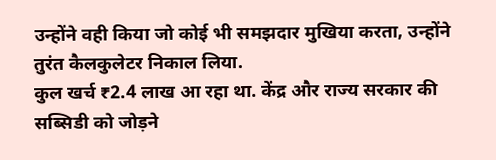उन्होंने वही किया जो कोई भी समझदार मुखिया करता, उन्होंने तुरंत कैलकुलेटर निकाल लिया.
कुल खर्च ₹2.4 लाख आ रहा था. केंद्र और राज्य सरकार की सब्सिडी को जोड़ने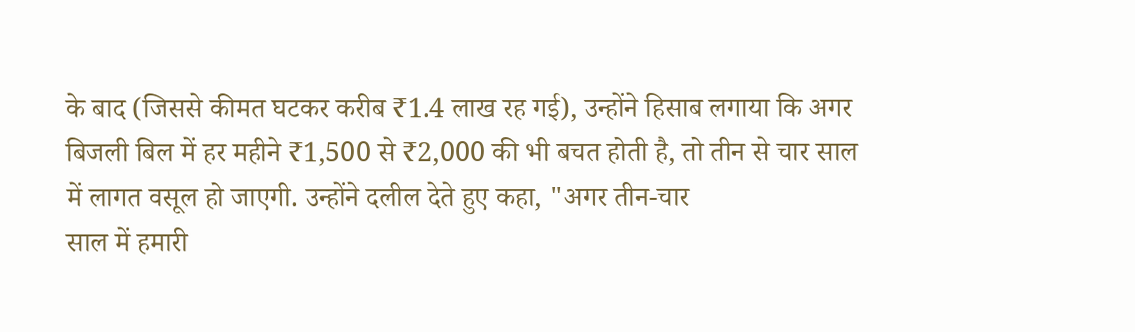के बाद (जिससे कीमत घटकर करीब ₹1.4 लाख रह गई), उन्होंने हिसाब लगाया कि अगर
बिजली बिल में हर महीने ₹1,500 से ₹2,000 की भी बचत होती है, तो तीन से चार साल में लागत वसूल हो जाएगी. उन्होंने दलील देते हुए कहा, "अगर तीन-चार
साल में हमारी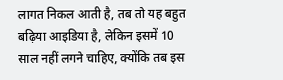लागत निकल आती है, तब तो यह बहुत बढ़िया आइडिया है, लेकिन इसमें 10 साल नहीं लगने चाहिए, क्योंकि तब इस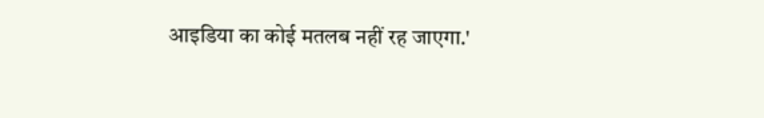आइडिया का कोई मतलब नहीं रह जाएगा.'